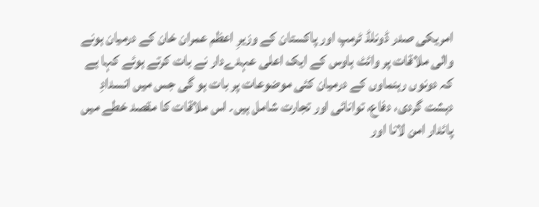امریکی صدر ڈونلڈ ٹرمپ اور پاکستان کے وزیرِ اعظم عمران خان کے درمیان ہونے والی ملاقات پر وائٹ ہاوس کے ایک اعلی عہدےدار نے بات کرتے ہوئے کہا ہے کہ دونوں رہنماوں کے درمیان کئی موضوعات پر بات ہو گی جس میں انسدادِ دہشت گردی، دفاع، توانائی اور تجارت شامل ہیں۔ اس ملاقات کا مقصد خطے میں پائدار امن لانا اور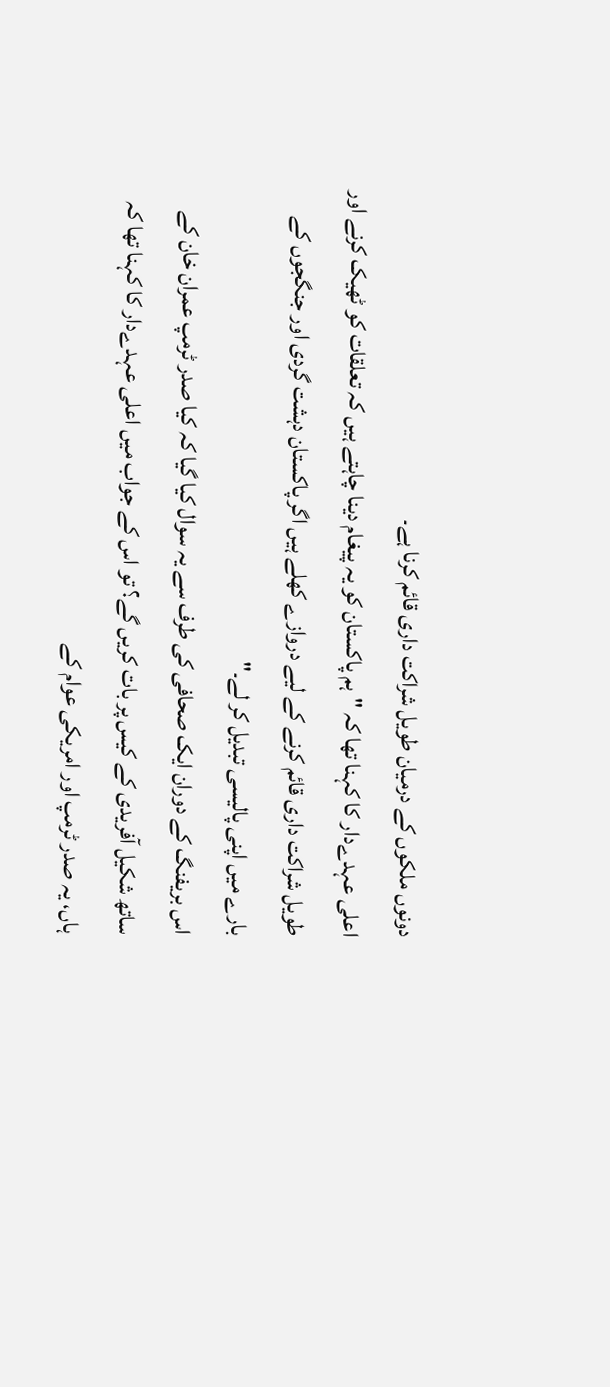دونوں ملکوں کے درمیان طویل شراکت داری قائم کرنا ہے۔
اعلی عہدےدار کا کہنا تھا کہ "ہم پاکستان کو یہ پیغام دینا چاہتے ہیں کہ تعلقات کو ٹھیک کرنے اور طویل شراکت داری قائم کرنے کے لیے دروازے کھلے ہیں اگر پاکستان دہشت گردی اور جنگجوں کے بارے میں اپنی پالیسی تبدیل کر لے۔"
اس بریفنگ کے دوران ایک صحافی کی طرف سے یہ سوال کیا گیا کہ کیا صدر ٹرمپ عمران خان کے ساتھ شکیل آفریدی کے کیس پر بات کریں گے؟ تو اس کے جواب میں اعلی عہدےدار کا کہنا تھا کہ ہاں، یہ صدر ٹرمپ اور امریکی عوام کے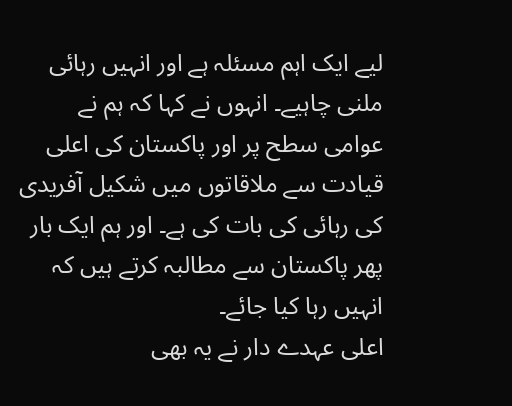لیے ایک اہم مسئلہ ہے اور انہیں رہائی ملنی چاہیے۔ انہوں نے کہا کہ ہم نے عوامی سطح پر اور پاکستان کی اعلی قیادت سے ملاقاتوں میں شکیل آفریدی کی رہائی کی بات کی ہے۔ اور ہم ایک بار پھر پاکستان سے مطالبہ کرتے ہیں کہ انہیں رہا کیا جائے۔
اعلی عہدے دار نے یہ بھی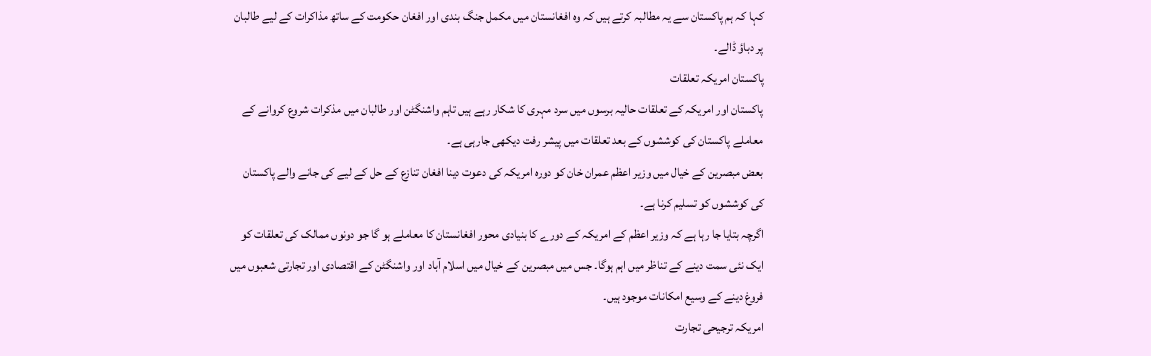کہا کہ ہم پاکستان سے یہ مطالبہ کرتے ہیں کہ وہ افغانستان میں مکمل جنگ بندی اور افغان حکومت کے ساتھ مذاکرات کے لیے طالبان پر دباؤ ڈالے۔
پاکستان امریکہ تعلقات
پاکستان اور امریکہ کے تعلقات حالیہ برسوں میں سرد مہری کا شکار رہے ہیں تاہم واشنگٹن اور طالبان میں مذکرات شروع کروانے کے معاملے پاکستان کی کوششوں کے بعد تعلقات میں پیشر رفت دیکھی جارہی ہے۔
بعض مبصرین کے خیال میں وزیر اعظم عمران خان کو دورہ امریکہ کی دعوت دینا افغان تنازع کے حل کے لیے کی جانے والے پاکستان کی کوششوں کو تسلیم کرنا ہے۔
اگرچہ بتایا جا رہا ہے کہ وزیر اعظم کے امریکہ کے دورے کا بنیادی محور افغانستان کا معاملے ہو گا جو دونوں ممالک کی تعلقات کو ایک نئی سمت دینے کے تناظر میں اہم ہوگا۔ جس میں مبصرین کے خیال میں اسلام آباد اور واشنگٹن کے اقتصادی اور تجارتی شعبوں میں فروغ دینے کے وسیع امکانات موجود ہیں۔
امریکہ ترجیحی تجارت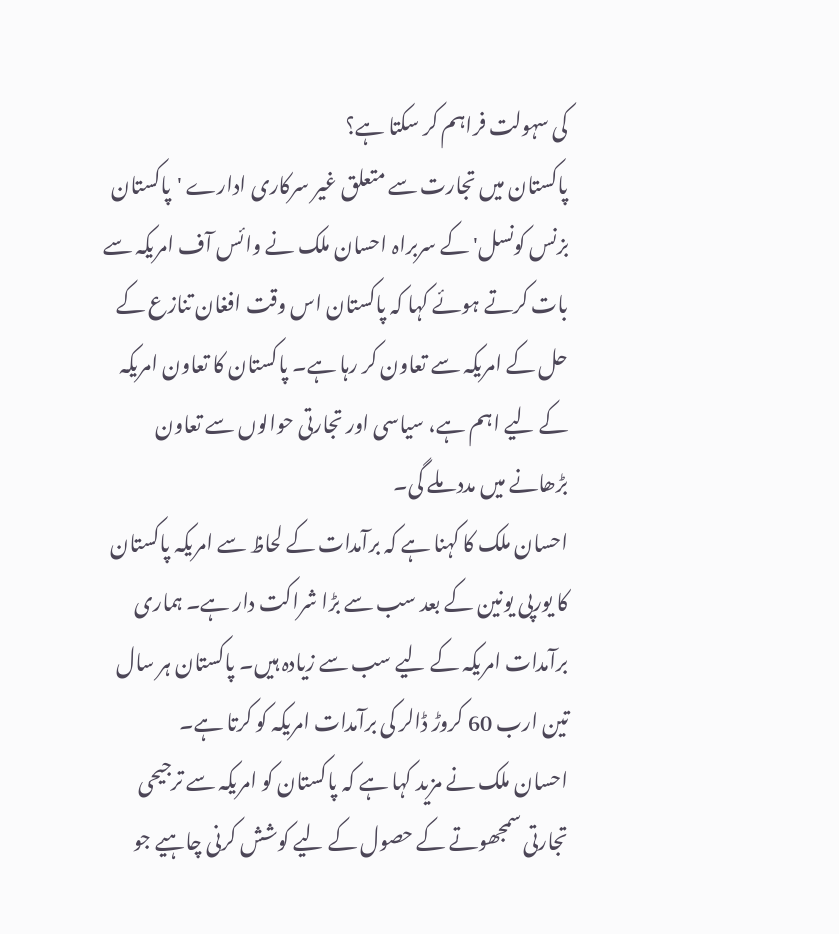کی سہولت فراہم کر سکتا ہے؟
پاکستان میں تجارت سے متعلق غیر سرکاری ادارے 'پاکستان بزنس کونسل' کے سربراہ احسان ملک نے وائس آف امریکہ سے بات کرتے ہوئے کہا کہ پاکستان اس وقت افغان تنازع کے حل کے امریکہ سے تعاون کر رہا ہے۔ پاکستان کا تعاون امریکہ کے لیے اہم ہے، سیاسی اور تجارتی حوالوں سے تعاون بڑھانے میں مدد ملے گی۔
احسان ملک کا کہنا ہے کہ برآمدات کے لحاظ سے امریکہ پاکستان کا یورپی یونین کے بعد سب سے بڑا شراکت دار ہے۔ ہماری برآمدات امریکہ کے لیے سب سے زیادہ ہیں۔ پاکستان ہر سال تین ارب 60 کروڑ ڈالر کی برآمدات امریکہ کو کرتا ہے۔
احسان ملک نے مزید کہا ہے کہ پاکستان کو امریکہ سے ترجیحی تجارتی سمجھوتے کے حصول کے لیے کوشش کرنی چاہیے جو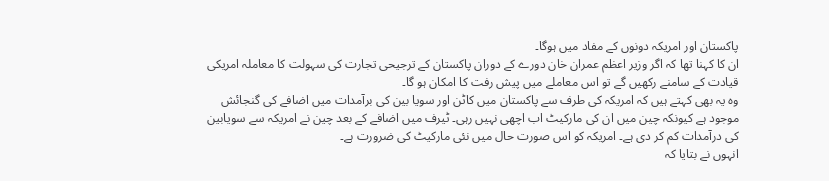پاکستان اور امریکہ دونوں کے مفاد میں ہوگا۔
ان کا کہنا تھا کہ اگر وزیر اعظم عمران خان دورے کے دوران پاکستان کے ترجیحی تجارت کی سہولت کا معاملہ امریکی قیادت کے سامنے رکھیں گے تو اس معاملے میں پیش رفت کا امکان ہو گا۔
وہ یہ بھی کہتے ہیں کہ امریکہ کی طرف سے پاکستان میں کاٹن اور سویا بین کی برآمدات میں اضافے کی گنجائش موجود ہے کیونکہ چین میں ان کی مارکیٹ اب اچھی نہیں رہی۔ ٹیرف میں اضافے کے بعد چین نے امریکہ سے سویابین کی درآمدات کم کر دی ہے۔ امریکہ کو اس صورت حال میں نئی مارکیٹ کی ضرورت ہے۔
انہوں نے بتایا کہ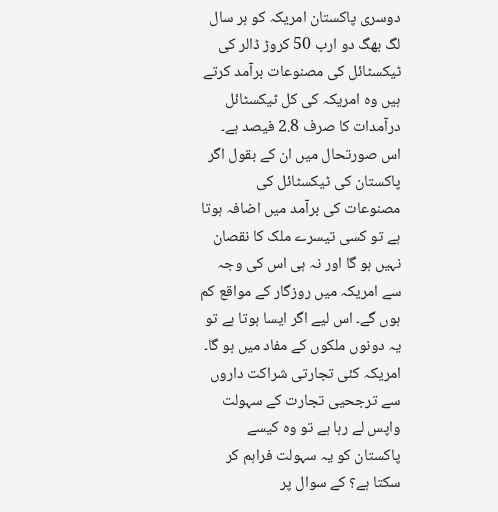دوسری پاکستان امریکہ کو ہر سال لگ بھگ دو ارب 50 کروڑ ڈالر کی ٹیکسٹائل کی مصنوعات برآمد کرتے ہیں وہ امریکہ کی کل ٹیکسٹائل درآمدات کا صرف 2.8 فیصد ہے۔
اس صورتحال میں ان کے بقول اگر پاکستان کی ٹیکسٹائل کی مصنوعات کی برآمد میں اضافہ ہوتا ہے تو کسی تیسرے ملک کا نقصان نہیں ہو گا اور نہ ہی اس کی وجہ سے امریکہ میں روزگار کے مواقع کم ہوں گے۔ اس لیے اگر ایسا ہوتا ہے تو یہ دونوں ملکوں کے مفاد میں ہو گا۔
امریکہ کئی تجارتی شراکت داروں سے ترجحیی تجارت کے سہولت واپس لے رہا ہے تو وہ کیسے پاکستان کو یہ سہولت فراہم کر سکتا ہے؟ کے سوال پر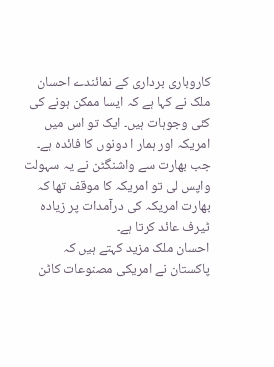کاروباری برداری کے نمائندے احسان ملک نے کہا ہے کہ ایسا ممکن ہونے کی کئی وجوہات ہیں۔ ایک تو اس میں امریکہ اور ہمار ا دونوں کا فائدہ ہے۔ جب بھارت سے واشنگٹن نے یہ سہولت واپس لی تو امریکہ کا موقف تھا کہ بھارت امریکہ کی درآمدات پر زیادہ ٹیرف عائد کرتا ہے۔
احسان ملک مزید کہتے ہیں کہ پاکستان نے امریکی مصنوعات کاٹن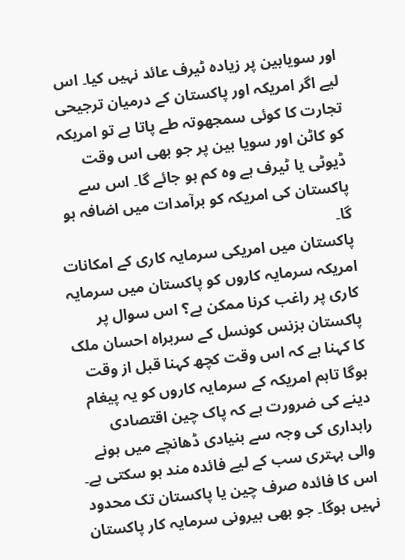اور سویابین پر زیادہ ٹیرف عائد نہیں کیا۔ اس لیے اگر امریکہ اور پاکستان کے درمیان ترجیحی تجارت کا کوئی سمجھوتہ طے پاتا ہے تو امریکہ کو کاٹن اور سویا بین پر جو بھی اس وقت ڈیوٹی یا ٹیرف ہے وہ کم ہو جائے گا۔ اس سے پاکستان کی امریکہ کو برآمدات میں اضافہ ہو گا۔
پاکستان میں امریکی سرمایہ کاری کے امکانات
امریکہ سرمایہ کاروں کو پاکستان میں سرمایہ کاری پر راغب کرنا ممکن ہے؟ اس سوال پر پاکستان بزنس کونسل کے سربراہ احسان ملک کا کہنا ہے کہ اس وقت کچھ کہنا قبل از وقت ہوگا تاہم امریکہ کے سرمایہ کاروں کو یہ پیغام دینے کی ضرورت ہے کہ پاک چین اقتصادی راہداری کی وجہ سے بنیادی ڈھانچے میں ہونے والی بہتری سب کے لیے فائدہ مند ہو سکتی ہے۔ اس کا فائدہ صرف چین یا پاکستان تک محدود نہیں ہوگا۔ جو بھی بیرونی سرمایہ کار پاکستان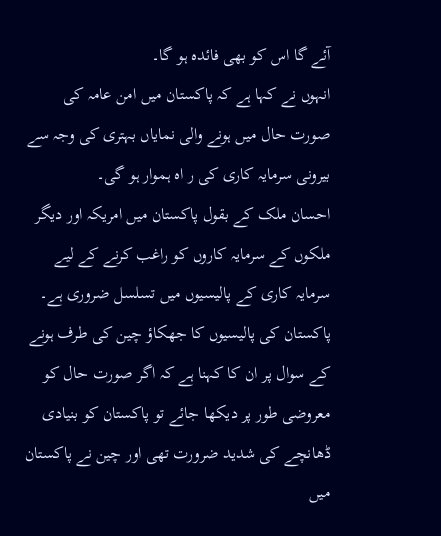آئے گا اس کو بھی فائدہ ہو گا۔
انہوں نے کہا ہے کہ پاکستان میں امن عامہ کی صورت حال میں ہونے والی نمایاں بہتری کی وجہ سے بیرونی سرمایہ کاری کی ر اہ ہموار ہو گی۔
احسان ملک کے بقول پاکستان میں امریکہ اور دیگر ملکوں کے سرمایہ کاروں کو راغب کرنے کے لیے سرمایہ کاری کے پالیسیوں میں تسلسل ضروری ہے۔
پاکستان کی پالیسیوں کا جھکاؤ چین کی طرف ہونے کے سوال پر ان کا کہنا ہے کہ اگر صورت حال کو معروضی طور پر دیکھا جائے تو پاکستان کو بنیادی ڈھانچے کی شدید ضرورت تھی اور چین نے پاکستان میں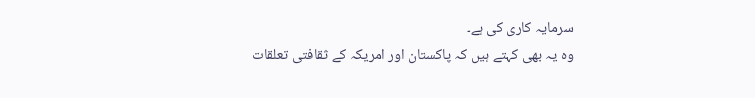سرمایہ کاری کی ہے۔
وہ یہ بھی کہتے ہیں کہ پاکستان اور امریکہ کے ثقافتی تعلقات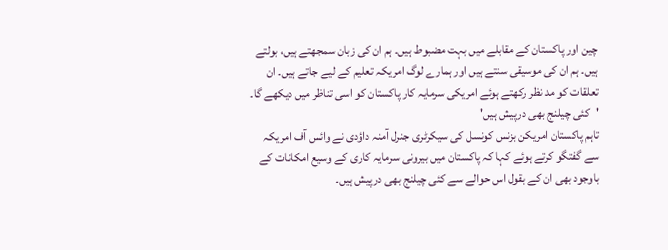چین اور پاکستان کے مقابلے میں بہت مضبوط ہیں۔ ہم ان کی زبان سمجھتے ہیں، بولتے ہیں۔ ہم ان کی موسیقی سنتے ہیں اور ہمارے لوگ امریکہ تعلیم کے لیے جاتے ہیں۔ ان تعلقات کو مد نظر رکھتے ہوئے امریکی سرمایہ کار پاکستان کو اسی تناظر میں دیکھے گا۔
'کئی چیلنج بھی درپیش ہیں'
تاہم پاکستان امریکن بزنس کونسل کی سیکرٹری جنرل آمنہ داؤدی نے وائس آف امریکہ سے گفتگو کرتے ہوئے کہا کہ پاکستان میں بیرونی سرمایہ کاری کے وسیع امکانات کے باوجود بھی ان کے بقول اس حوالے سے کئی چیلنج بھی درپیش ہیں۔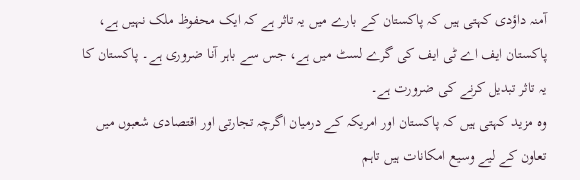آمنہ داؤدی کہتی ہیں کہ پاکستان کے بارے میں یہ تاثر ہے کہ ایک محفوظ ملک نہیں ہے، پاکستان ایف اے ٹی ایف کی گرے لسٹ میں ہے، جس سے باہر آنا ضروری ہے۔ پاکستان کا یہ تاثر تبدیل کرنے کی ضرورت ہے۔
وہ مزید کہتی ہیں کہ پاکستان اور امریکہ کے درمیان اگرچہ تجارتی اور اقتصادی شعبوں میں تعاون کے لیے وسیع امکانات ہیں تاہم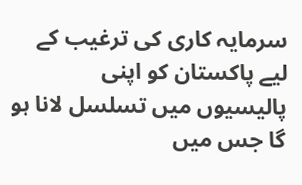سرمایہ کاری کی ترغیب کے لیے پاکستان کو اپنی پالیسیوں میں تسلسل لانا ہو گا جس میں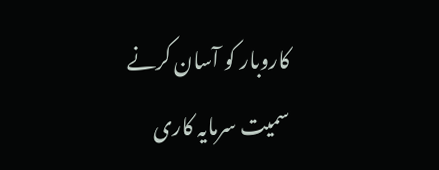کاروبار کو آسان کرنے سمیت سرمایہ کاری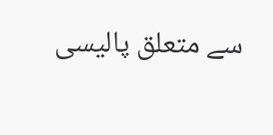سے متعلق پالیسی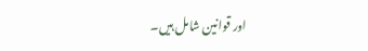اور قوانین شامل ہیں۔